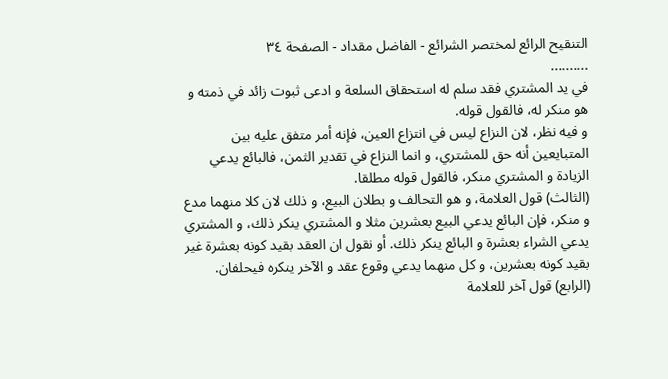التنقيح الرائع لمختصر الشرائع - الفاضل مقداد - الصفحة ٣٤
..........
في يد المشتري فقد سلم له استحقاق السلعة و ادعى ثبوت زائد في ذمته و هو منكر له، فالقول قوله.
و فيه نظر، لان النزاع ليس في انتزاع العين، فإنه أمر متفق عليه بين المتبايعين أنه حق للمشتري، و انما النزاع في تقدير الثمن، فالبائع يدعي الزيادة و المشتري منكر، فالقول قوله مطلقا.
(الثالث) قول العلامة، و هو التحالف و بطلان البيع، و ذلك لان كلا منهما مدع و منكر، فإن البائع يدعي البيع بعشرين مثلا و المشتري ينكر ذلك، و المشتري يدعي الشراء بعشرة و البائع ينكر ذلك. أو نقول ان العقد بقيد كونه بعشرة غير بقيد كونه بعشرين، و كل منهما يدعي وقوع عقد و الآخر ينكره فيحلفان.
(الرابع) قول آخر للعلامة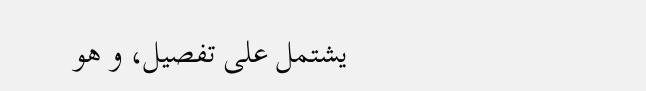يشتمل على تفصيل، و هو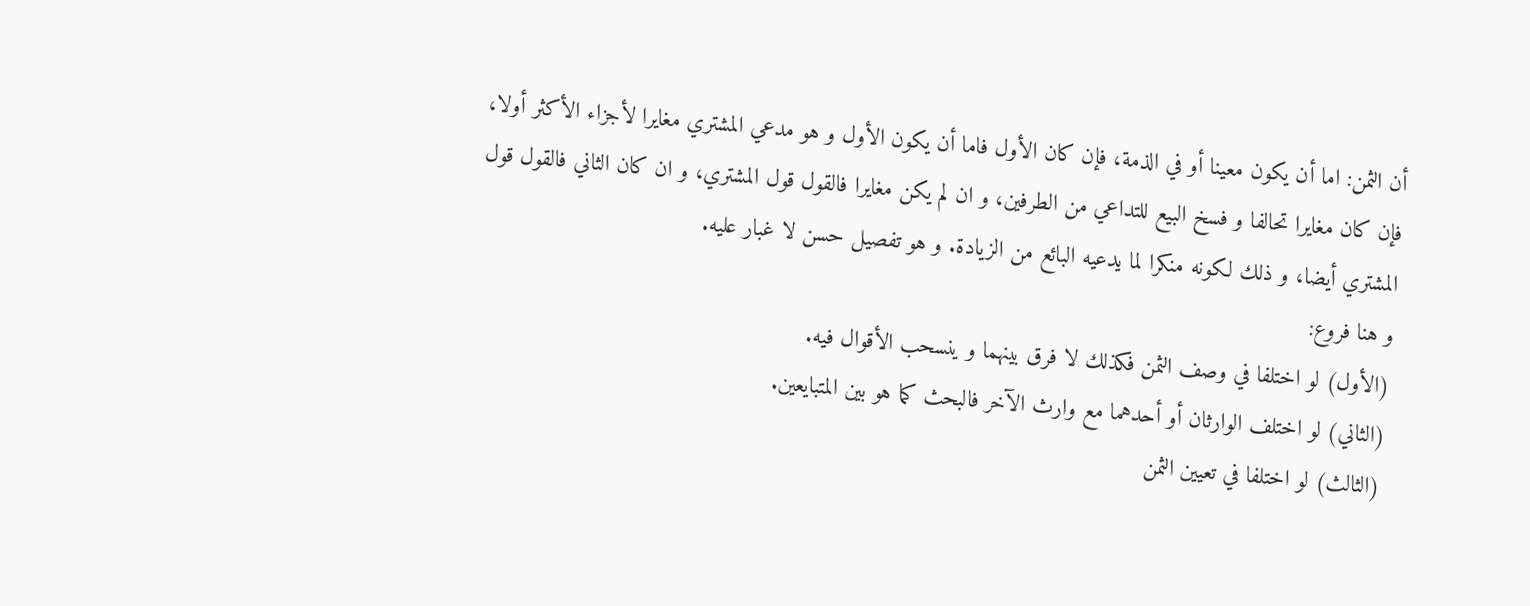أن الثمن: اما أن يكون معينا أو في الذمة، فإن كان الأول فاما أن يكون الأول و هو مدعي المشتري مغايرا لأجزاء الأكثر أولا، فإن كان مغايرا تحالفا و فسخ البيع للتداعي من الطرفين، و ان لم يكن مغايرا فالقول قول المشتري، و ان كان الثاني فالقول قول المشتري أيضا، و ذلك لكونه منكرا لما يدعيه البائع من الزيادة. و هو تفصيل حسن لا غبار عليه.
و هنا فروع:
(الأول) لو اختلفا في وصف الثمن فكذلك لا فرق بينهما و ينسحب الأقوال فيه.
(الثاني) لو اختلف الوارثان أو أحدهما مع وارث الآخر فالبحث كما هو بين المتبايعين.
(الثالث) لو اختلفا في تعيين الثمن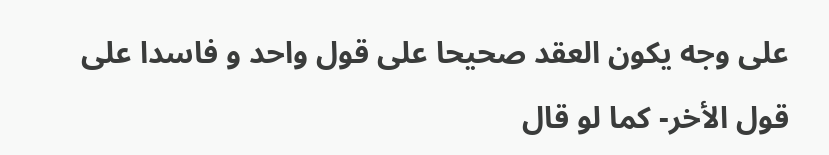على وجه يكون العقد صحيحا على قول واحد و فاسدا على قول الأخر- كما لو قال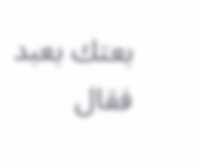بعتك بعبد فقال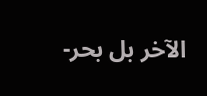الآخر بل بحر-